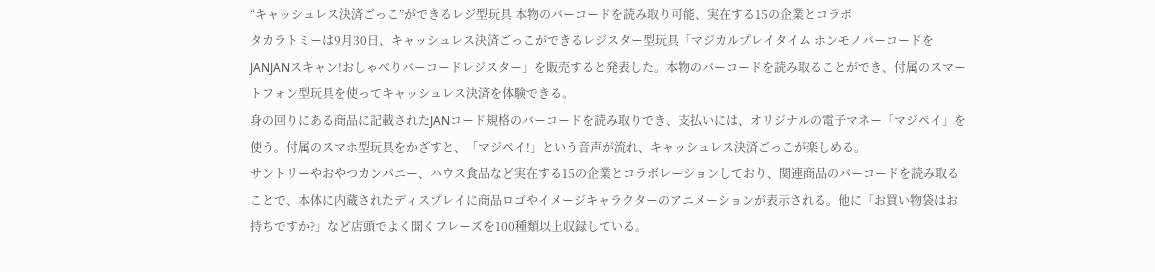“キャッシュレス決済ごっこ”ができるレジ型玩具 本物のバーコードを読み取り可能、実在する15の企業とコラボ
タカラトミーは9月30日、キャッシュレス決済ごっこができるレジスター型玩具「マジカルプレイタイム ホンモノバーコードをJANJANスキャン!おしゃべりバーコードレジスター」を販売すると発表した。本物のバーコードを読み取ることができ、付属のスマートフォン型玩具を使ってキャッシュレス決済を体験できる。
身の回りにある商品に記載されたJANコード規格のバーコードを読み取りでき、支払いには、オリジナルの電子マネー「マジペイ」を使う。付属のスマホ型玩具をかざすと、「マジペイ!」という音声が流れ、キャッシュレス決済ごっこが楽しめる。
サントリーやおやつカンパニー、ハウス食品など実在する15の企業とコラボレーションしており、関連商品のバーコードを読み取ることで、本体に内蔵されたディスプレイに商品ロゴやイメージキャラクターのアニメーションが表示される。他に「お買い物袋はお持ちですか?」など店頭でよく聞くフレーズを100種類以上収録している。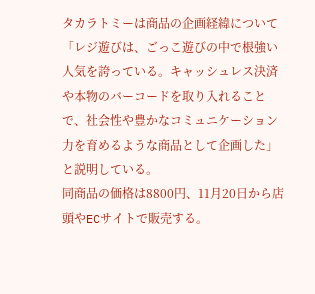タカラトミーは商品の企画経緯について「レジ遊びは、ごっこ遊びの中で根強い人気を誇っている。キャッシュレス決済や本物のバーコードを取り入れることで、社会性や豊かなコミュニケーション力を育めるような商品として企画した」と説明している。
同商品の価格は8800円、11月20日から店頭やECサイトで販売する。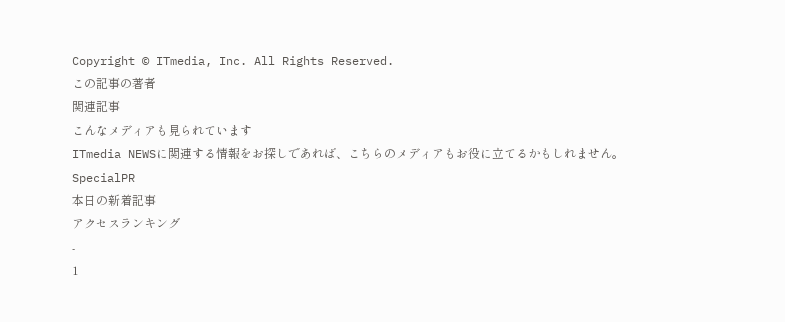Copyright © ITmedia, Inc. All Rights Reserved.
この記事の著者
関連記事
こんなメディアも見られています
ITmedia NEWSに関連する情報をお探しであれば、こちらのメディアもお役に立てるかもしれません。
SpecialPR
本日の新着記事
アクセスランキング
-
1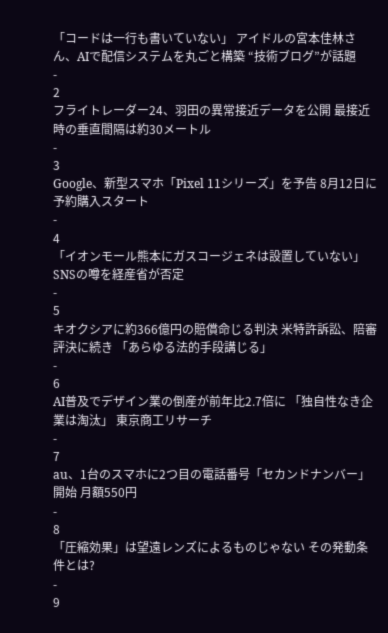「コードは一行も書いていない」 アイドルの宮本佳林さん、AIで配信システムを丸ごと構築 “技術ブログ”が話題
-
2
フライトレーダー24、羽田の異常接近データを公開 最接近時の垂直間隔は約30メートル
-
3
Google、新型スマホ「Pixel 11シリーズ」を予告 8月12日に予約購入スタート
-
4
「イオンモール熊本にガスコージェネは設置していない」 SNSの噂を経産省が否定
-
5
キオクシアに約366億円の賠償命じる判決 米特許訴訟、陪審評決に続き 「あらゆる法的手段講じる」
-
6
AI普及でデザイン業の倒産が前年比2.7倍に 「独自性なき企業は淘汰」 東京商工リサーチ
-
7
au、1台のスマホに2つ目の電話番号「セカンドナンバー」開始 月額550円
-
8
「圧縮効果」は望遠レンズによるものじゃない その発動条件とは?
-
9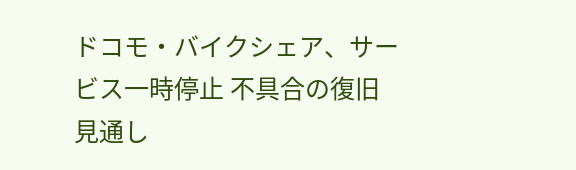ドコモ・バイクシェア、サービス一時停止 不具合の復旧見通し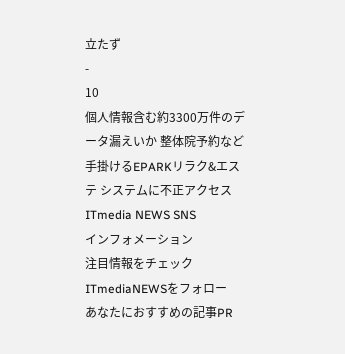立たず
-
10
個人情報含む約3300万件のデータ漏えいか 整体院予約など手掛けるEPARKリラク&エステ システムに不正アクセス
ITmedia NEWS SNS
インフォメーション
注目情報をチェック
ITmediaNEWSをフォロー
あなたにおすすめの記事PR